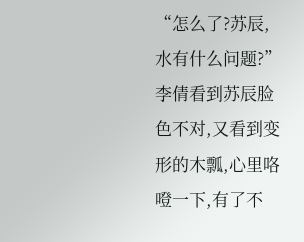“怎么了?苏辰,水有什么问题?”李倩看到苏辰脸色不对,又看到变形的木瓢,心里咯噔一下,有了不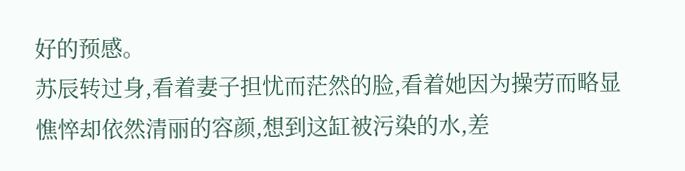好的预感。
苏辰转过身,看着妻子担忧而茫然的脸,看着她因为操劳而略显憔悴却依然清丽的容颜,想到这缸被污染的水,差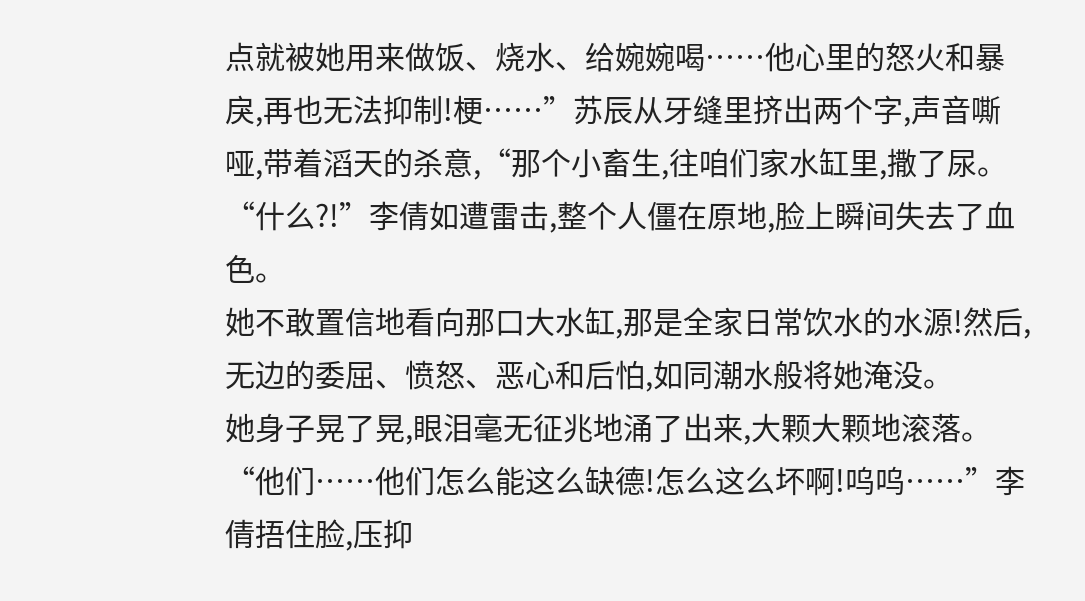点就被她用来做饭、烧水、给婉婉喝……他心里的怒火和暴戾,再也无法抑制!梗……”苏辰从牙缝里挤出两个字,声音嘶哑,带着滔天的杀意,“那个小畜生,往咱们家水缸里,撒了尿。“什么?!”李倩如遭雷击,整个人僵在原地,脸上瞬间失去了血色。
她不敢置信地看向那口大水缸,那是全家日常饮水的水源!然后,无边的委屈、愤怒、恶心和后怕,如同潮水般将她淹没。
她身子晃了晃,眼泪毫无征兆地涌了出来,大颗大颗地滚落。
“他们……他们怎么能这么缺德!怎么这么坏啊!呜呜……”李倩捂住脸,压抑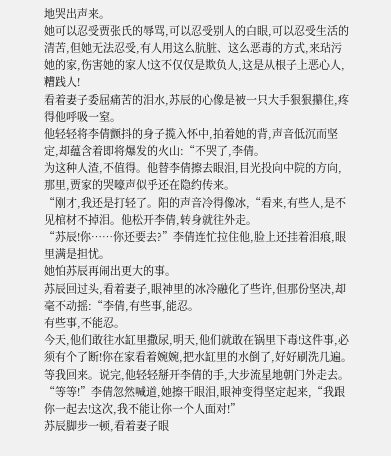地哭出声来。
她可以忍受贾张氏的辱骂,可以忍受别人的白眼,可以忍受生活的清苦,但她无法忍受,有人用这么肮脏、这么恶毒的方式,来玷污她的家,伤害她的家人!这不仅仅是欺负人,这是从根子上恶心人,糟践人!
看着妻子委屈痛苦的泪水,苏辰的心像是被一只大手狠狠攥住,疼得他呼吸一窒。
他轻轻将李倩颤抖的身子揽入怀中,拍着她的背,声音低沉而坚定,却蕴含着即将爆发的火山:“不哭了,李倩。
为这种人渣,不值得。他替李倩擦去眼泪,目光投向中院的方向,那里,贾家的哭嚎声似乎还在隐约传来。
“刚才,我还是打轻了。阳的声音冷得像冰,“看来,有些人,是不见棺材不掉泪。他松开李倩,转身就往外走。
“苏辰!你……你还要去?”李倩连忙拉住他,脸上还挂着泪痕,眼里满是担忧。
她怕苏辰再闹出更大的事。
苏辰回过头,看着妻子,眼神里的冰冷融化了些许,但那份坚决,却毫不动摇:“李倩,有些事,能忍。
有些事,不能忍。
今天,他们敢往水缸里撒尿,明天,他们就敢在锅里下毒!这件事,必须有个了断!你在家看着婉婉,把水缸里的水倒了,好好刷洗几遍。
等我回来。说完,他轻轻掰开李倩的手,大步流星地朝门外走去。
“等等!”李倩忽然喊道,她擦干眼泪,眼神变得坚定起来,“我跟你一起去!这次,我不能让你一个人面对!”
苏辰脚步一顿,看着妻子眼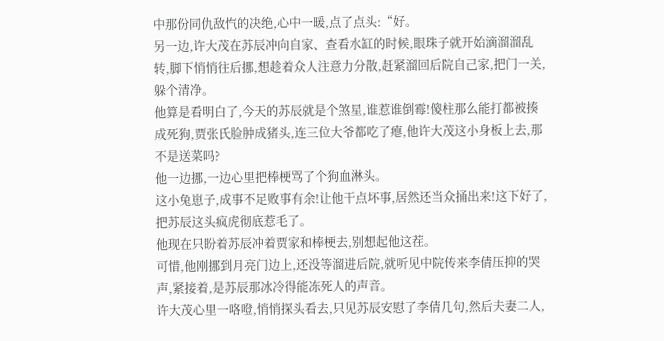中那份同仇敌忾的决绝,心中一暖,点了点头:“好。
另一边,许大茂在苏辰冲向自家、查看水缸的时候,眼珠子就开始滴溜溜乱转,脚下悄悄往后挪,想趁着众人注意力分散,赶紧溜回后院自己家,把门一关,躲个清净。
他算是看明白了,今天的苏辰就是个煞星,谁惹谁倒霉!傻柱那么能打都被揍成死狗,贾张氏脸肿成猪头,连三位大爷都吃了瘪,他许大茂这小身板上去,那不是送菜吗?
他一边挪,一边心里把棒梗骂了个狗血淋头。
这小兔崽子,成事不足败事有余!让他干点坏事,居然还当众捅出来!这下好了,把苏辰这头疯虎彻底惹毛了。
他现在只盼着苏辰冲着贾家和棒梗去,别想起他这茬。
可惜,他刚挪到月亮门边上,还没等溜进后院,就听见中院传来李倩压抑的哭声,紧接着,是苏辰那冰冷得能冻死人的声音。
许大茂心里一咯噔,悄悄探头看去,只见苏辰安慰了李倩几句,然后夫妻二人,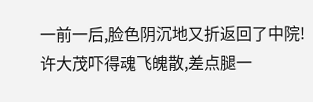一前一后,脸色阴沉地又折返回了中院!
许大茂吓得魂飞魄散,差点腿一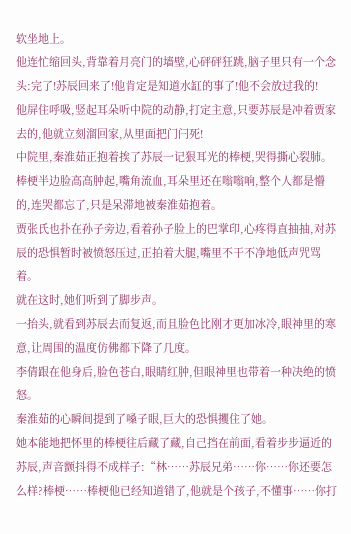软坐地上。
他连忙缩回头,背靠着月亮门的墙壁,心砰砰狂跳,脑子里只有一个念头:完了!苏辰回来了!他肯定是知道水缸的事了!他不会放过我的!
他屏住呼吸,竖起耳朵听中院的动静,打定主意,只要苏辰是冲着贾家去的,他就立刻溜回家,从里面把门闩死!
中院里,秦淮茹正抱着挨了苏辰一记狠耳光的棒梗,哭得撕心裂肺。
棒梗半边脸高高肿起,嘴角流血,耳朵里还在嗡嗡响,整个人都是懵的,连哭都忘了,只是呆滞地被秦淮茹抱着。
贾张氏也扑在孙子旁边,看着孙子脸上的巴掌印,心疼得直抽抽,对苏辰的恐惧暂时被愤怒压过,正拍着大腿,嘴里不干不净地低声咒骂着。
就在这时,她们听到了脚步声。
一抬头,就看到苏辰去而复返,而且脸色比刚才更加冰冷,眼神里的寒意,让周围的温度仿佛都下降了几度。
李倩跟在他身后,脸色苍白,眼睛红肿,但眼神里也带着一种决绝的愤怒。
秦淮茹的心瞬间提到了嗓子眼,巨大的恐惧攫住了她。
她本能地把怀里的棒梗往后藏了藏,自己挡在前面,看着步步逼近的苏辰,声音颤抖得不成样子:“林……苏辰兄弟……你……你还要怎么样?棒梗……棒梗他已经知道错了,他就是个孩子,不懂事……你打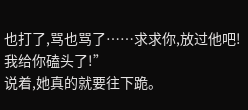也打了,骂也骂了……求求你,放过他吧!我给你磕头了!”
说着,她真的就要往下跪。